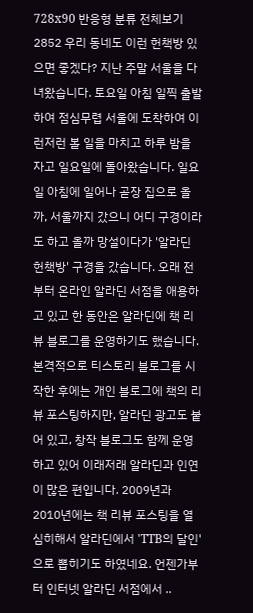728x90 반응형 분류 전체보기2852 우리 동네도 이런 헌책방 있으면 좋겠다? 지난 주말 서울을 다녀왔습니다. 토요일 아침 일찍 출발하여 점심무렵 서울에 도착하여 이런저런 볼 일을 마치고 하루 밤을 자고 일요일에 돌아왔습니다. 일요일 아침에 일어나 곧장 집으로 올까, 서울까지 갔으니 어디 구경이라도 하고 올까 망설이다가 '알라딘 헌책방' 구경을 갔습니다. 오래 전부터 온라인 알라딘 서점을 애용하고 있고 한 동안은 알라딘에 책 리뷰 블로그를 운영하기도 했습니다. 본격적으로 티스토리 블로그를 시작한 후에는 개인 블로그에 책의 리뷰 포스팅하지만, 알라딘 광고도 붙어 있고, 창작 블로그도 함께 운영하고 있어 이래저래 알라딘과 인연이 많은 편입니다. 2009년과 2010년에는 책 리뷰 포스팅을 열심히해서 알라딘에서 'TTB의 달인'으로 뽑히기도 하였네요. 언젠가부터 인터넷 알라딘 서점에서 ..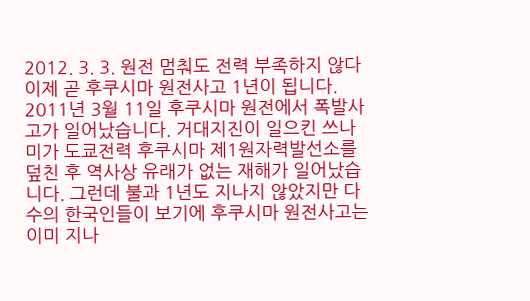2012. 3. 3. 원전 멈춰도 전력 부족하지 않다 이제 곧 후쿠시마 원전사고 1년이 됩니다. 2011년 3월 11일 후쿠시마 원전에서 폭발사고가 일어났습니다. 거대지진이 일으킨 쓰나미가 도쿄전력 후쿠시마 제1원자력발선소를 덮친 후 역사상 유래가 없는 재해가 일어났습니다. 그런데 불과 1년도 지나지 않았지만 다수의 한국인들이 보기에 후쿠시마 원전사고는 이미 지나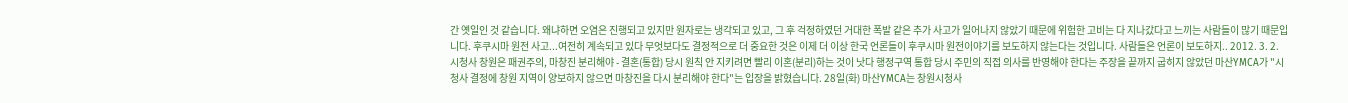간 옛일인 것 같습니다. 왜냐하면 오염은 진행되고 있지만 원자로는 냉각되고 있고, 그 후 걱정하였던 거대한 폭발 같은 추가 사고가 일어나지 않았기 때문에 위험한 고비는 다 지나갔다고 느끼는 사람들이 많기 때문입니다. 후쿠시마 원전 사고...여전히 계속되고 있다 무엇보다도 결정적으로 더 중요한 것은 이제 더 이상 한국 언론들이 후쿠시마 원전이야기를 보도하지 않는다는 것입니다. 사람들은 언론이 보도하지.. 2012. 3. 2. 시청사 창원은 패권주의, 마창진 분리해야 - 결혼(통합) 당시 원칙 안 지키려면 빨리 이혼(분리)하는 것이 낫다 행정구역 통합 당시 주민의 직접 의사를 반영해야 한다는 주장을 끝까지 굽히지 않았던 마산YMCA가 "시청사 결정에 창원 지역이 양보하지 않으면 마창진을 다시 분리해야 한다"는 입장을 밝혔습니다. 28일(화) 마산YMCA는 창원시청사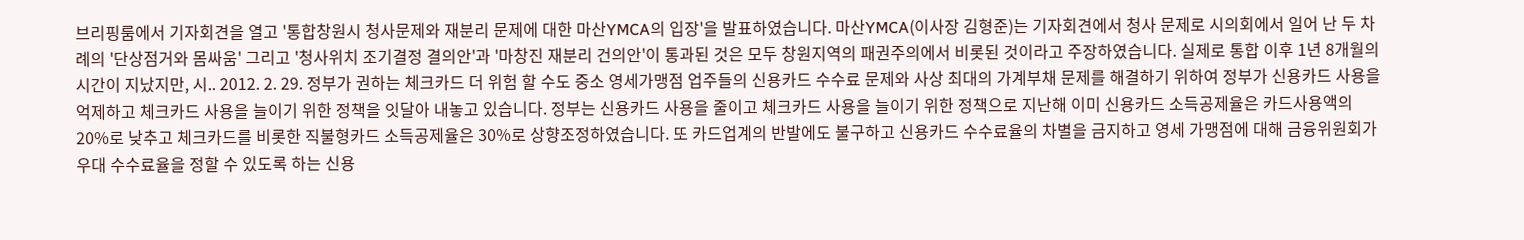브리핑룸에서 기자회견을 열고 '통합창원시 청사문제와 재분리 문제에 대한 마산YMCA의 입장'을 발표하였습니다. 마산YMCA(이사장 김형준)는 기자회견에서 청사 문제로 시의회에서 일어 난 두 차례의 '단상점거와 몸싸움' 그리고 '청사위치 조기결정 결의안'과 '마창진 재분리 건의안'이 통과된 것은 모두 창원지역의 패권주의에서 비롯된 것이라고 주장하였습니다. 실제로 통합 이후 1년 8개월의 시간이 지났지만, 시.. 2012. 2. 29. 정부가 권하는 체크카드 더 위험 할 수도 중소 영세가맹점 업주들의 신용카드 수수료 문제와 사상 최대의 가계부채 문제를 해결하기 위하여 정부가 신용카드 사용을 억제하고 체크카드 사용을 늘이기 위한 정책을 잇달아 내놓고 있습니다. 정부는 신용카드 사용을 줄이고 체크카드 사용을 늘이기 위한 정책으로 지난해 이미 신용카드 소득공제율은 카드사용액의 20%로 낮추고 체크카드를 비롯한 직불형카드 소득공제율은 30%로 상향조정하였습니다. 또 카드업계의 반발에도 불구하고 신용카드 수수료율의 차별을 금지하고 영세 가맹점에 대해 금융위원회가 우대 수수료율을 정할 수 있도록 하는 신용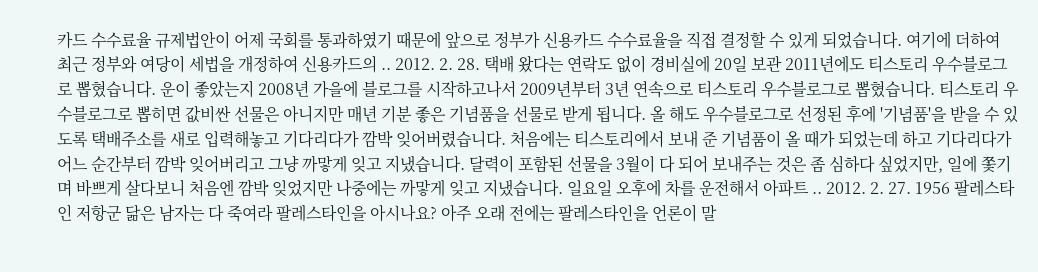카드 수수료율 규제법안이 어제 국회를 통과하였기 때문에 앞으로 정부가 신용카드 수수료율을 직접 결정할 수 있게 되었습니다. 여기에 더하여 최근 정부와 여당이 세법을 개정하여 신용카드의 .. 2012. 2. 28. 택배 왔다는 연락도 없이 경비실에 20일 보관 2011년에도 티스토리 우수블로그로 뽑혔습니다. 운이 좋았는지 2008년 가을에 블로그를 시작하고나서 2009년부터 3년 연속으로 티스토리 우수블로그로 뽑혔습니다. 티스토리 우수블로그로 뽑히면 값비싼 선물은 아니지만 매년 기분 좋은 기념품을 선물로 받게 됩니다. 올 해도 우수블로그로 선정된 후에 '기념품'을 받을 수 있도록 택배주소를 새로 입력해놓고 기다리다가 깜박 잊어버렸습니다. 처음에는 티스토리에서 보내 준 기념품이 올 때가 되었는데 하고 기다리다가 어느 순간부터 깜박 잊어버리고 그냥 까맣게 잊고 지냈습니다. 달력이 포함된 선물을 3월이 다 되어 보내주는 것은 좀 심하다 싶었지만, 일에 쫓기며 바쁘게 살다보니 처음엔 깜박 잊었지만 나중에는 까맣게 잊고 지냈습니다. 일요일 오후에 차를 운전해서 아파트 .. 2012. 2. 27. 1956 팔레스타인 저항군 닮은 남자는 다 죽여라 팔레스타인을 아시나요? 아주 오래 전에는 팔레스타인을 언론이 말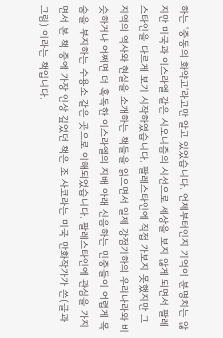하는 '중동의 화약고'라고만 알고 있었습니다. 언제부터인지 기억이 분명치는 않지만 미국과 이스라엘 같은 시오니즘의 시선으로 세상을 보지 않게 되면서 팔레스타인을 다르게 보기 시작하였습니다. 팔레스타인에 직접 가보지 못했지만 그 지역의 역사와 현실을 소개하는 책들을 읽으면서 일제 강점기하의 우리나라와 비슷하거나 어쩌면 더 혹독한 이스라엘의 지배 아래 신음하는 민중들이 어렵게 목숨을 부지하는 수용소 같은 곳으로 이해되었습니다. 팔레스타인에 관심을 가지면서 본 책 중에 가장 인상 깊었던 책은 조 사코라는 미국 만화작가가 쓴(글과 그림) 이라는 책입니다.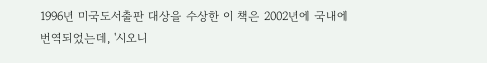1996년 미국도서출판 대상을 수상한 이 책은 2002년에 국내에 번역되었는데, '시오니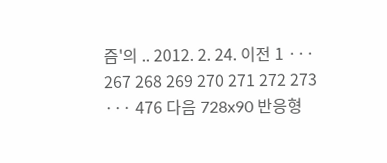즘'의 .. 2012. 2. 24. 이전 1 ··· 267 268 269 270 271 272 273 ··· 476 다음 728x90 반응형